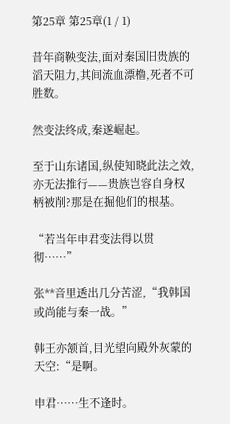第25章 第25章(1 / 1)

昔年商鞅变法,面对秦国旧贵族的滔天阻力,其间流血漂橹,死者不可胜数。

然变法终成,秦遂崛起。

至于山东诸国,纵使知晓此法之效,亦无法推行——贵族岂容自身权柄被削?那是在掘他们的根基。

“若当年申君变法得以贯彻……”

张**音里透出几分苦涩,“我韩国或尚能与秦一战。”

韩王亦颔首,目光望向殿外灰蒙的天空:“是啊。

申君……生不逢时。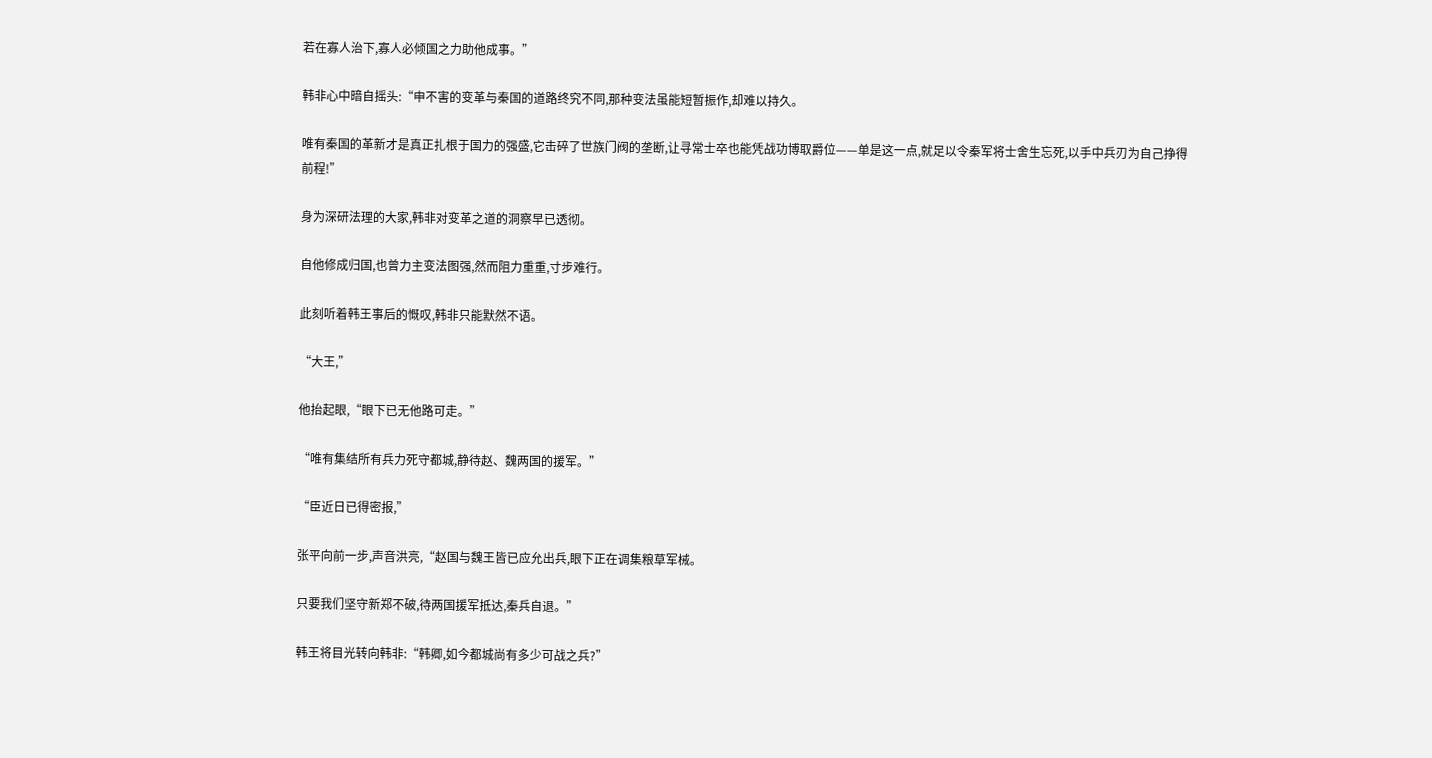若在寡人治下,寡人必倾国之力助他成事。”

韩非心中暗自摇头:“申不害的变革与秦国的道路终究不同,那种变法虽能短暂振作,却难以持久。

唯有秦国的革新才是真正扎根于国力的强盛,它击碎了世族门阀的垄断,让寻常士卒也能凭战功博取爵位——单是这一点,就足以令秦军将士舍生忘死,以手中兵刃为自己挣得前程!”

身为深研法理的大家,韩非对变革之道的洞察早已透彻。

自他修成归国,也曾力主变法图强,然而阻力重重,寸步难行。

此刻听着韩王事后的慨叹,韩非只能默然不语。

“大王,”

他抬起眼,“眼下已无他路可走。”

“唯有集结所有兵力死守都城,静待赵、魏两国的援军。”

“臣近日已得密报,”

张平向前一步,声音洪亮,“赵国与魏王皆已应允出兵,眼下正在调集粮草军械。

只要我们坚守新郑不破,待两国援军抵达,秦兵自退。”

韩王将目光转向韩非:“韩卿,如今都城尚有多少可战之兵?”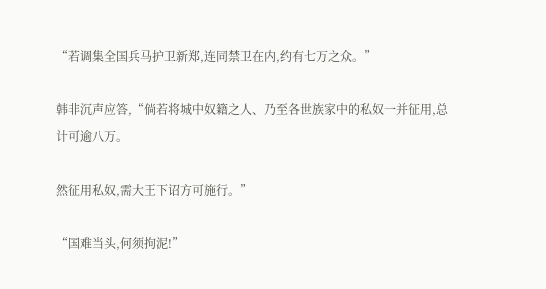“若调集全国兵马护卫新郑,连同禁卫在内,约有七万之众。”

韩非沉声应答,“倘若将城中奴籍之人、乃至各世族家中的私奴一并征用,总计可逾八万。

然征用私奴,需大王下诏方可施行。”

“国难当头,何须拘泥!”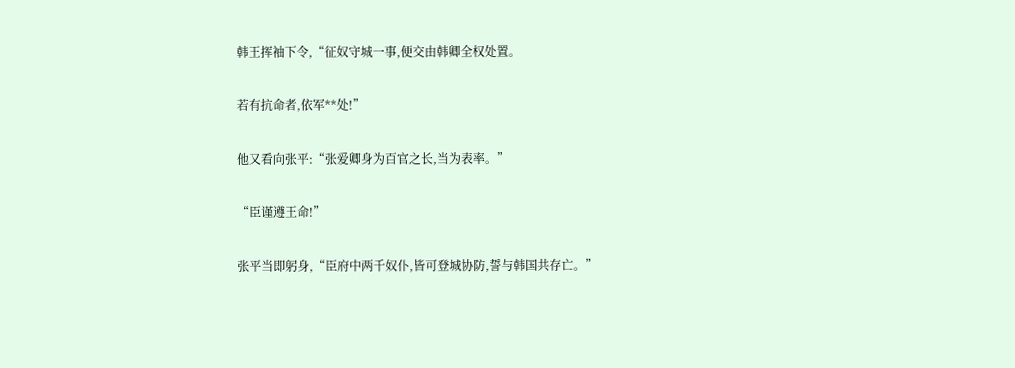韩王挥袖下令,“征奴守城一事,便交由韩卿全权处置。

若有抗命者,依军**处!”

他又看向张平:“张爱卿身为百官之长,当为表率。”

“臣谨遵王命!”

张平当即躬身,“臣府中两千奴仆,皆可登城协防,誓与韩国共存亡。”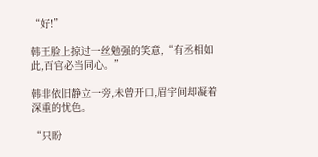“好!”

韩王脸上掠过一丝勉强的笑意,“有丞相如此,百官必当同心。”

韩非依旧静立一旁,未曾开口,眉宇间却凝着深重的忧色。

“只盼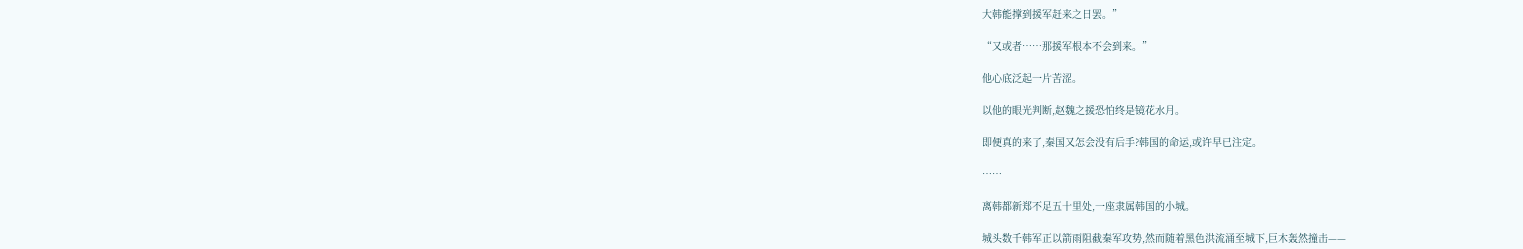大韩能撑到援军赶来之日罢。”

“又或者……那援军根本不会到来。”

他心底泛起一片苦涩。

以他的眼光判断,赵魏之援恐怕终是镜花水月。

即便真的来了,秦国又怎会没有后手?韩国的命运,或许早已注定。

……

离韩都新郑不足五十里处,一座隶属韩国的小城。

城头数千韩军正以箭雨阻截秦军攻势,然而随着黑色洪流涌至城下,巨木轰然撞击——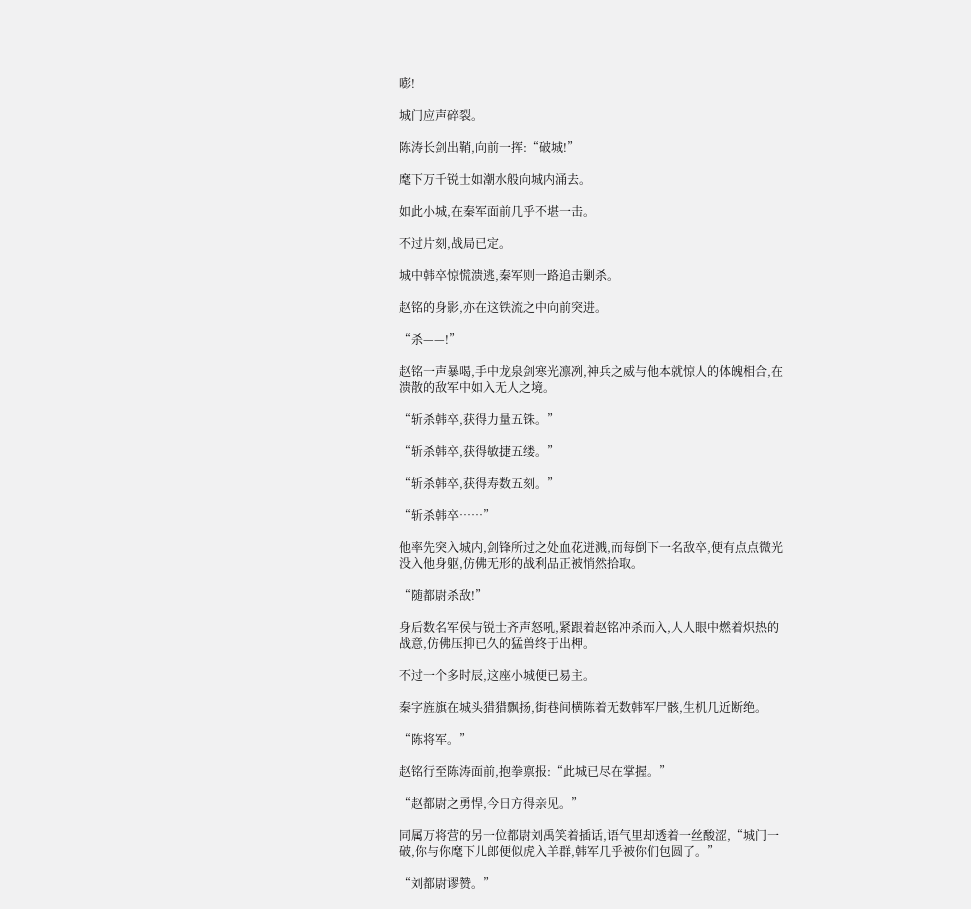嘭!

城门应声碎裂。

陈涛长剑出鞘,向前一挥:“破城!”

麾下万千锐士如潮水般向城内涌去。

如此小城,在秦军面前几乎不堪一击。

不过片刻,战局已定。

城中韩卒惊慌溃逃,秦军则一路追击剿杀。

赵铭的身影,亦在这铁流之中向前突进。

“杀——!”

赵铭一声暴喝,手中龙泉剑寒光凛冽,神兵之威与他本就惊人的体魄相合,在溃散的敌军中如入无人之境。

“斩杀韩卒,获得力量五铢。”

“斩杀韩卒,获得敏捷五缕。”

“斩杀韩卒,获得寿数五刻。”

“斩杀韩卒……”

他率先突入城内,剑锋所过之处血花迸溅,而每倒下一名敌卒,便有点点微光没入他身躯,仿佛无形的战利品正被悄然拾取。

“随都尉杀敌!”

身后数名军侯与锐士齐声怒吼,紧跟着赵铭冲杀而入,人人眼中燃着炽热的战意,仿佛压抑已久的猛兽终于出柙。

不过一个多时辰,这座小城便已易主。

秦字旌旗在城头猎猎飘扬,街巷间横陈着无数韩军尸骸,生机几近断绝。

“陈将军。”

赵铭行至陈涛面前,抱拳禀报:“此城已尽在掌握。”

“赵都尉之勇悍,今日方得亲见。”

同属万将营的另一位都尉刘禹笑着插话,语气里却透着一丝酸涩,“城门一破,你与你麾下儿郎便似虎入羊群,韩军几乎被你们包圆了。”

“刘都尉谬赞。”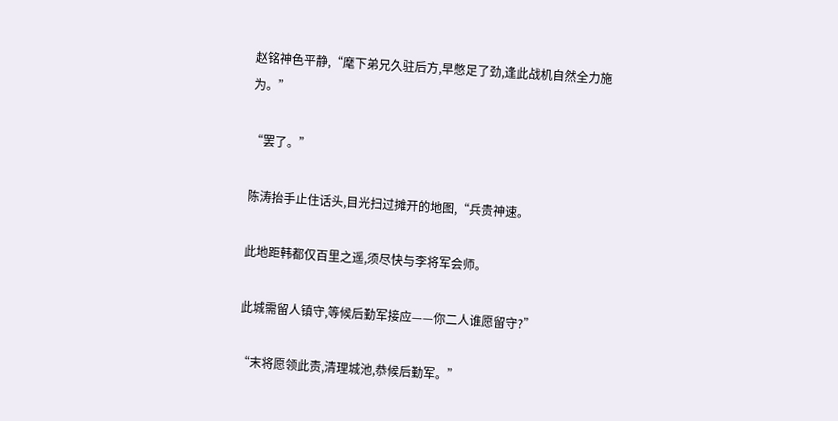赵铭神色平静,“麾下弟兄久驻后方,早憋足了劲,逢此战机自然全力施为。”

“罢了。”

陈涛抬手止住话头,目光扫过摊开的地图,“兵贵神速。

此地距韩都仅百里之遥,须尽快与李将军会师。

此城需留人镇守,等候后勤军接应——你二人谁愿留守?”

“末将愿领此责,清理城池,恭候后勤军。”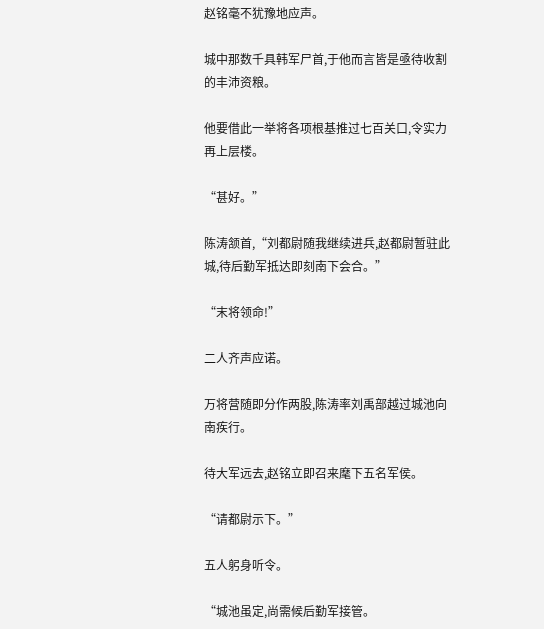赵铭毫不犹豫地应声。

城中那数千具韩军尸首,于他而言皆是亟待收割的丰沛资粮。

他要借此一举将各项根基推过七百关口,令实力再上层楼。

“甚好。”

陈涛颔首,“刘都尉随我继续进兵,赵都尉暂驻此城,待后勤军抵达即刻南下会合。”

“末将领命!”

二人齐声应诺。

万将营随即分作两股,陈涛率刘禹部越过城池向南疾行。

待大军远去,赵铭立即召来麾下五名军侯。

“请都尉示下。”

五人躬身听令。

“城池虽定,尚需候后勤军接管。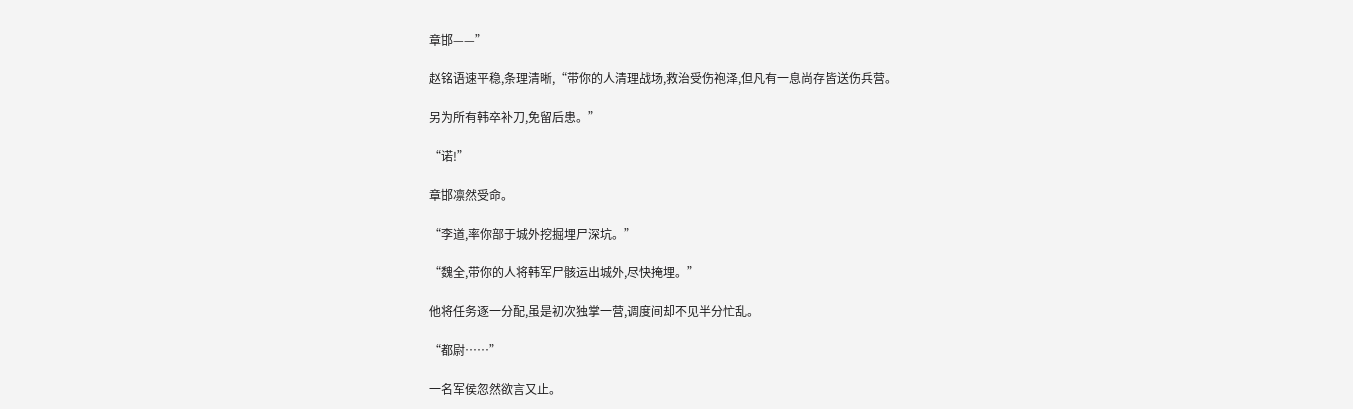章邯——”

赵铭语速平稳,条理清晰,“带你的人清理战场,救治受伤袍泽,但凡有一息尚存皆送伤兵营。

另为所有韩卒补刀,免留后患。”

“诺!”

章邯凛然受命。

“李道,率你部于城外挖掘埋尸深坑。”

“魏全,带你的人将韩军尸骸运出城外,尽快掩埋。”

他将任务逐一分配,虽是初次独掌一营,调度间却不见半分忙乱。

“都尉……”

一名军侯忽然欲言又止。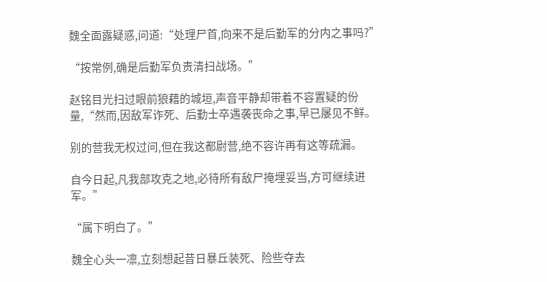魏全面露疑惑,问道:“处理尸首,向来不是后勤军的分内之事吗?”

“按常例,确是后勤军负责清扫战场。”

赵铭目光扫过眼前狼藉的城垣,声音平静却带着不容置疑的份量,“然而,因敌军诈死、后勤士卒遇袭丧命之事,早已屡见不鲜。

别的营我无权过问,但在我这都尉营,绝不容许再有这等疏漏。

自今日起,凡我部攻克之地,必待所有敌尸掩埋妥当,方可继续进军。”

“属下明白了。”

魏全心头一凛,立刻想起昔日暴丘装死、险些夺去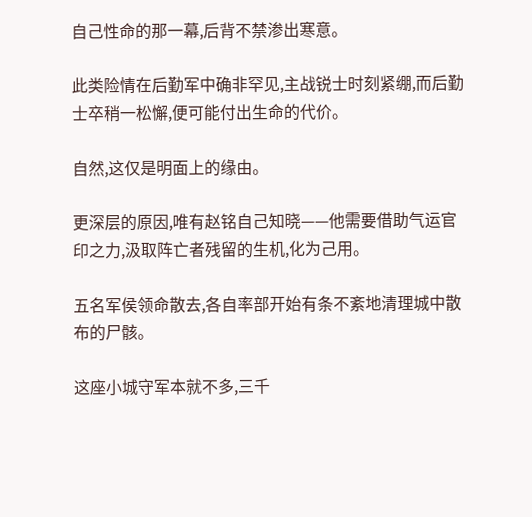自己性命的那一幕,后背不禁渗出寒意。

此类险情在后勤军中确非罕见,主战锐士时刻紧绷,而后勤士卒稍一松懈,便可能付出生命的代价。

自然,这仅是明面上的缘由。

更深层的原因,唯有赵铭自己知晓——他需要借助气运官印之力,汲取阵亡者残留的生机,化为己用。

五名军侯领命散去,各自率部开始有条不紊地清理城中散布的尸骸。

这座小城守军本就不多,三千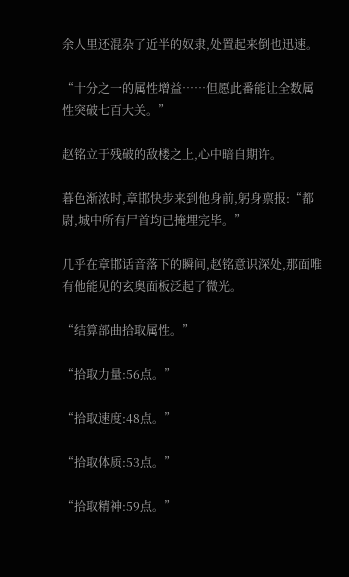余人里还混杂了近半的奴隶,处置起来倒也迅速。

“十分之一的属性增益……但愿此番能让全数属性突破七百大关。”

赵铭立于残破的敌楼之上,心中暗自期许。

暮色渐浓时,章邯快步来到他身前,躬身禀报:“都尉,城中所有尸首均已掩埋完毕。”

几乎在章邯话音落下的瞬间,赵铭意识深处,那面唯有他能见的玄奥面板泛起了微光。

“结算部曲拾取属性。”

“拾取力量:56点。”

“拾取速度:48点。”

“拾取体质:53点。”

“拾取精神:59点。”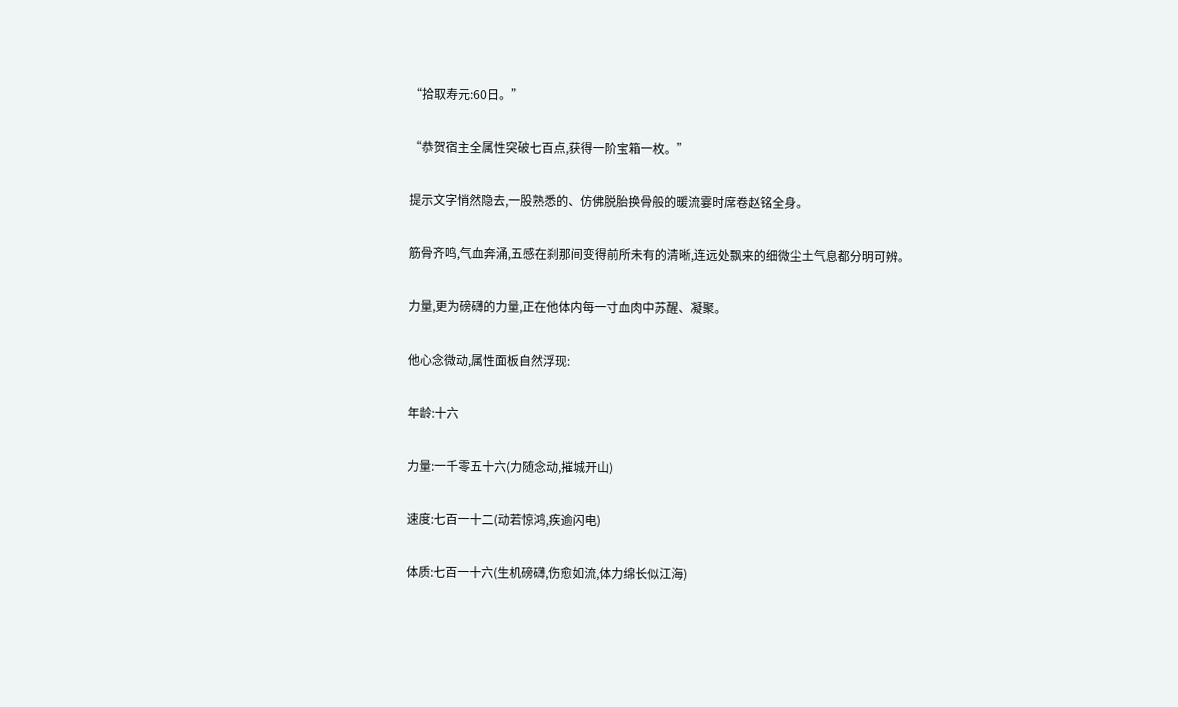“拾取寿元:60日。”

“恭贺宿主全属性突破七百点,获得一阶宝箱一枚。”

提示文字悄然隐去,一股熟悉的、仿佛脱胎换骨般的暖流霎时席卷赵铭全身。

筋骨齐鸣,气血奔涌,五感在刹那间变得前所未有的清晰,连远处飘来的细微尘土气息都分明可辨。

力量,更为磅礴的力量,正在他体内每一寸血肉中苏醒、凝聚。

他心念微动,属性面板自然浮现:

年龄:十六

力量:一千零五十六(力随念动,摧城开山)

速度:七百一十二(动若惊鸿,疾逾闪电)

体质:七百一十六(生机磅礴,伤愈如流,体力绵长似江海)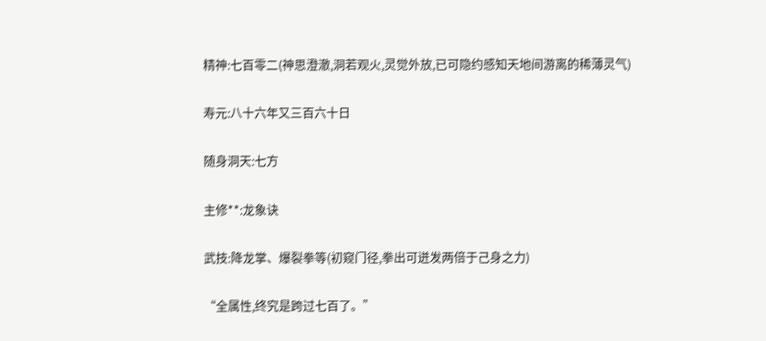精神:七百零二(神思澄澈,洞若观火,灵觉外放,已可隐约感知天地间游离的稀薄灵气)

寿元:八十六年又三百六十日

随身洞天:七方

主修**:龙象诀

武技:降龙掌、爆裂拳等(初窥门径,拳出可迸发两倍于己身之力)

“全属性,终究是跨过七百了。”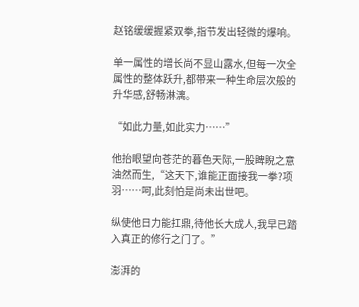赵铭缓缓握紧双拳,指节发出轻微的爆响。

单一属性的增长尚不显山露水,但每一次全属性的整体跃升,都带来一种生命层次般的升华感,舒畅淋漓。

“如此力量,如此实力……”

他抬眼望向苍茫的暮色天际,一股睥睨之意油然而生,“这天下,谁能正面接我一拳?项羽……呵,此刻怕是尚未出世吧。

纵使他日力能扛鼎,待他长大成人,我早已踏入真正的修行之门了。”

澎湃的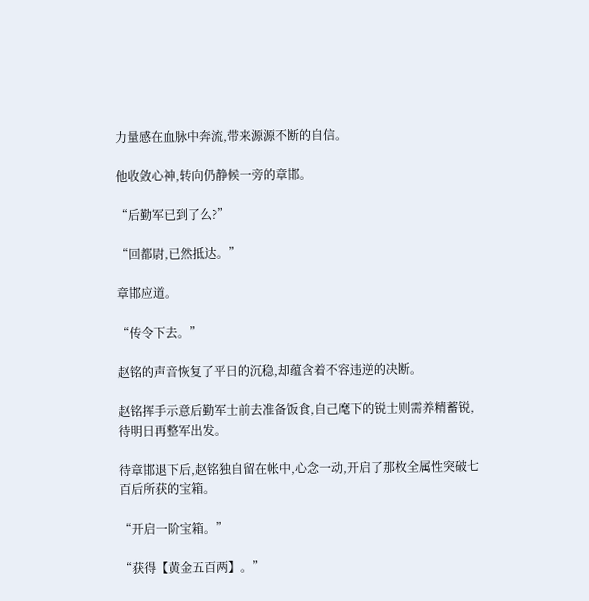力量感在血脉中奔流,带来源源不断的自信。

他收敛心神,转向仍静候一旁的章邯。

“后勤军已到了么?”

“回都尉,已然抵达。”

章邯应道。

“传令下去。”

赵铭的声音恢复了平日的沉稳,却蕴含着不容违逆的决断。

赵铭挥手示意后勤军士前去准备饭食,自己麾下的锐士则需养精蓄锐,待明日再整军出发。

待章邯退下后,赵铭独自留在帐中,心念一动,开启了那枚全属性突破七百后所获的宝箱。

“开启一阶宝箱。”

“获得【黄金五百两】。”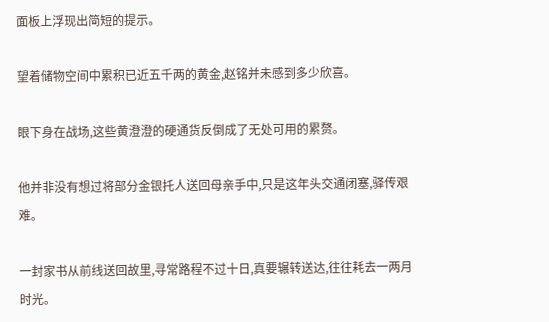面板上浮现出简短的提示。

望着储物空间中累积已近五千两的黄金,赵铭并未感到多少欣喜。

眼下身在战场,这些黄澄澄的硬通货反倒成了无处可用的累赘。

他并非没有想过将部分金银托人送回母亲手中,只是这年头交通闭塞,驿传艰难。

一封家书从前线送回故里,寻常路程不过十日,真要辗转送达,往往耗去一两月时光。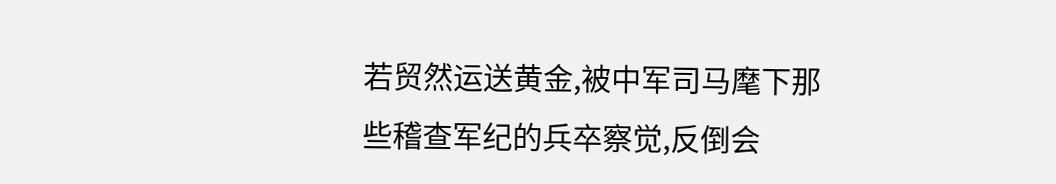若贸然运送黄金,被中军司马麾下那些稽查军纪的兵卒察觉,反倒会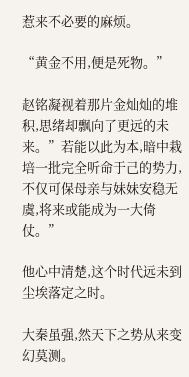惹来不必要的麻烦。

“黄金不用,便是死物。”

赵铭凝视着那片金灿灿的堆积,思绪却飘向了更远的未来。”若能以此为本,暗中栽培一批完全听命于己的势力,不仅可保母亲与妹妹安稳无虞,将来或能成为一大倚仗。”

他心中清楚,这个时代远未到尘埃落定之时。

大秦虽强,然天下之势从来变幻莫测。